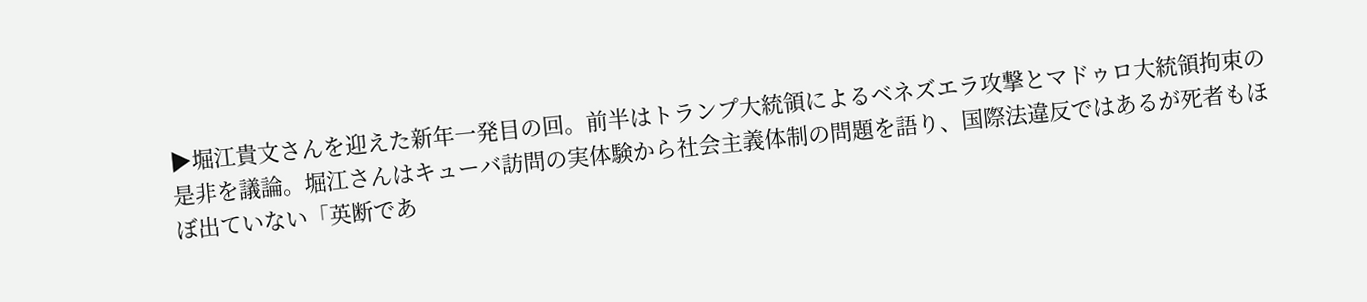▶堀江貴文さんを迎えた新年一発目の回。前半はトランプ大統領によるベネズエラ攻撃とマドゥロ大統領拘束の是非を議論。堀江さんはキューバ訪問の実体験から社会主義体制の問題を語り、国際法違反ではあるが死者もほぼ出ていない「英断であ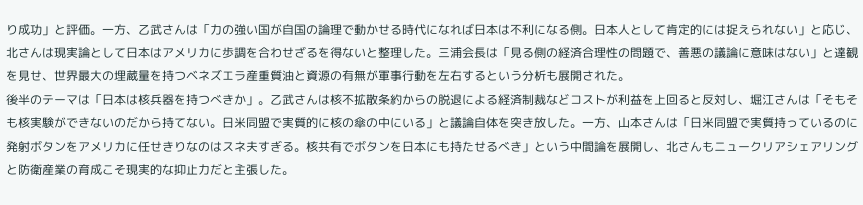り成功」と評価。一方、乙武さんは「力の強い国が自国の論理で動かせる時代になれば日本は不利になる側。日本人として肯定的には捉えられない」と応じ、北さんは現実論として日本はアメリカに歩調を合わせざるを得ないと整理した。三浦会長は「見る側の経済合理性の問題で、善悪の議論に意味はない」と達観を見せ、世界最大の埋蔵量を持つベネズエラ産重質油と資源の有無が軍事行動を左右するという分析も展開された。
後半のテーマは「日本は核兵器を持つべきか」。乙武さんは核不拡散条約からの脱退による経済制裁などコストが利益を上回ると反対し、堀江さんは「そもそも核実験ができないのだから持てない。日米同盟で実質的に核の傘の中にいる」と議論自体を突き放した。一方、山本さんは「日米同盟で実質持っているのに発射ボタンをアメリカに任せきりなのはスネ夫すぎる。核共有でボタンを日本にも持たせるべき」という中間論を展開し、北さんもニュークリアシェアリングと防衛産業の育成こそ現実的な抑止力だと主張した。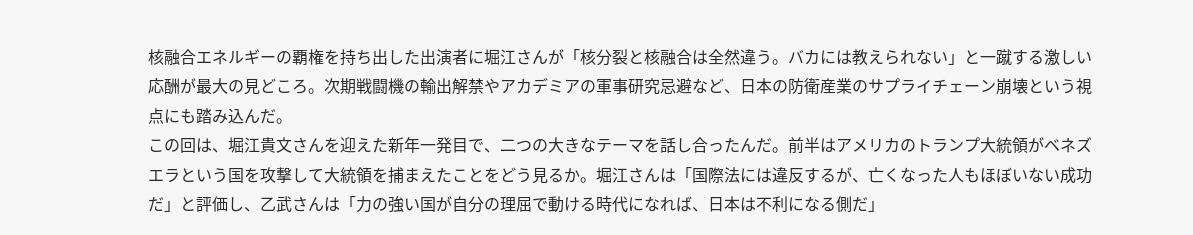核融合エネルギーの覇権を持ち出した出演者に堀江さんが「核分裂と核融合は全然違う。バカには教えられない」と一蹴する激しい応酬が最大の見どころ。次期戦闘機の輸出解禁やアカデミアの軍事研究忌避など、日本の防衛産業のサプライチェーン崩壊という視点にも踏み込んだ。
この回は、堀江貴文さんを迎えた新年一発目で、二つの大きなテーマを話し合ったんだ。前半はアメリカのトランプ大統領がベネズエラという国を攻撃して大統領を捕まえたことをどう見るか。堀江さんは「国際法には違反するが、亡くなった人もほぼいない成功だ」と評価し、乙武さんは「力の強い国が自分の理屈で動ける時代になれば、日本は不利になる側だ」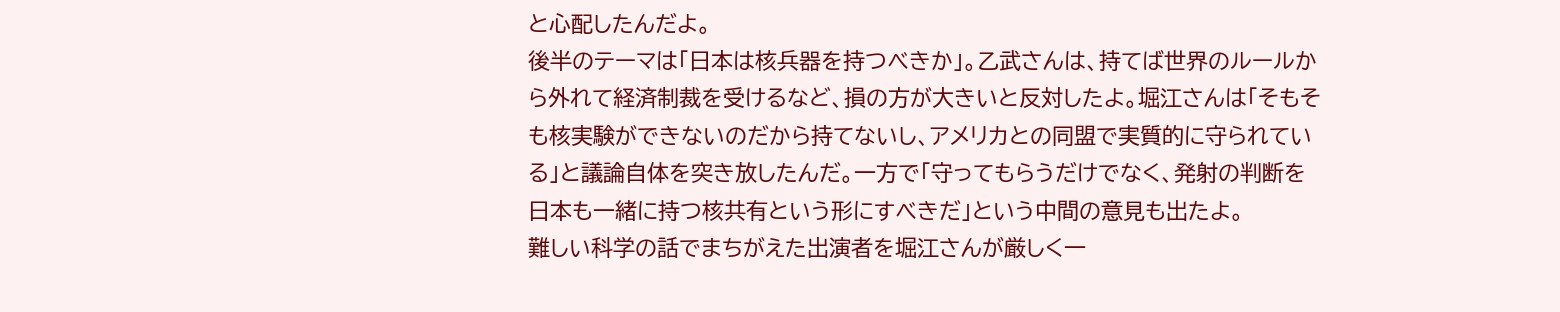と心配したんだよ。
後半のテーマは「日本は核兵器を持つべきか」。乙武さんは、持てば世界のルールから外れて経済制裁を受けるなど、損の方が大きいと反対したよ。堀江さんは「そもそも核実験ができないのだから持てないし、アメリカとの同盟で実質的に守られている」と議論自体を突き放したんだ。一方で「守ってもらうだけでなく、発射の判断を日本も一緒に持つ核共有という形にすべきだ」という中間の意見も出たよ。
難しい科学の話でまちがえた出演者を堀江さんが厳しく一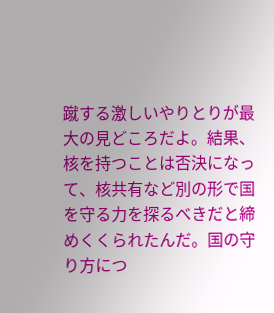蹴する激しいやりとりが最大の見どころだよ。結果、核を持つことは否決になって、核共有など別の形で国を守る力を探るべきだと締めくくられたんだ。国の守り方につ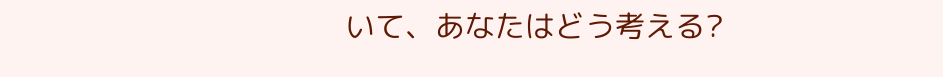いて、あなたはどう考える?